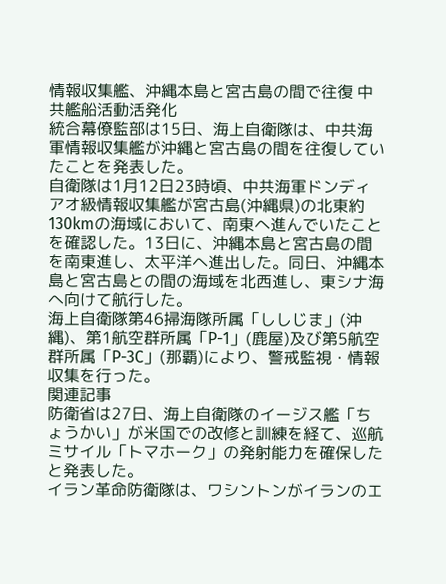情報収集艦、沖縄本島と宮古島の間で往復 中共艦船活動活発化
統合幕僚監部は15日、海上自衛隊は、中共海軍情報収集艦が沖縄と宮古島の間を往復していたことを発表した。
自衛隊は1月12日23時頃、中共海軍ドンディアオ級情報収集艦が宮古島(沖縄県)の北東約130kmの海域において、南東へ進んでいたことを確認した。13日に、沖縄本島と宮古島の間を南東進し、太平洋へ進出した。同日、沖縄本島と宮古島との間の海域を北西進し、東シナ海へ向けて航行した。
海上自衛隊第46掃海隊所属「ししじま」(沖縄)、第1航空群所属「P-1」(鹿屋)及び第5航空群所属「P-3C」(那覇)により、警戒監視・情報収集を行った。
関連記事
防衛省は27日、海上自衛隊のイージス艦「ちょうかい」が米国での改修と訓練を経て、巡航ミサイル「トマホーク」の発射能力を確保したと発表した。
イラン革命防衛隊は、ワシントンがイランのエ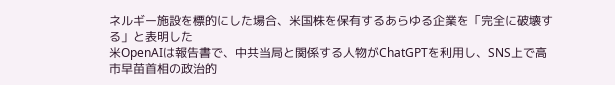ネルギー施設を標的にした場合、米国株を保有するあらゆる企業を「完全に破壊する」と表明した
米OpenAIは報告書で、中共当局と関係する人物がChatGPTを利用し、SNS上で高市早苗首相の政治的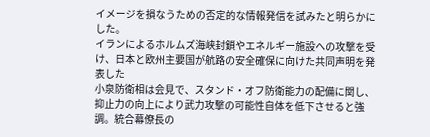イメージを損なうための否定的な情報発信を試みたと明らかにした。
イランによるホルムズ海峡封鎖やエネルギー施設への攻撃を受け、日本と欧州主要国が航路の安全確保に向けた共同声明を発表した
小泉防衛相は会見で、スタンド・オフ防衛能力の配備に関し、抑止力の向上により武力攻撃の可能性自体を低下させると強調。統合幕僚長の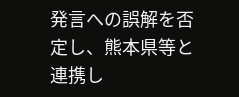発言への誤解を否定し、熊本県等と連携し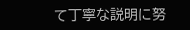て丁寧な説明に努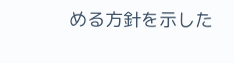める方針を示した